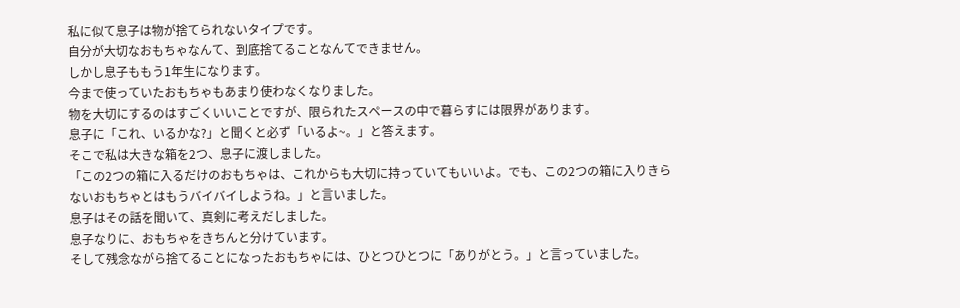私に似て息子は物が捨てられないタイプです。
自分が大切なおもちゃなんて、到底捨てることなんてできません。
しかし息子ももう1年生になります。
今まで使っていたおもちゃもあまり使わなくなりました。
物を大切にするのはすごくいいことですが、限られたスペースの中で暮らすには限界があります。
息子に「これ、いるかな?」と聞くと必ず「いるよ~。」と答えます。
そこで私は大きな箱を2つ、息子に渡しました。
「この2つの箱に入るだけのおもちゃは、これからも大切に持っていてもいいよ。でも、この2つの箱に入りきらないおもちゃとはもうバイバイしようね。」と言いました。
息子はその話を聞いて、真剣に考えだしました。
息子なりに、おもちゃをきちんと分けています。
そして残念ながら捨てることになったおもちゃには、ひとつひとつに「ありがとう。」と言っていました。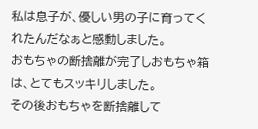私は息子が、優しい男の子に育ってくれたんだなぁと感動しました。
おもちゃの断捨離が完了しおもちゃ箱は、とてもスッキリしました。
その後おもちゃを断捨離して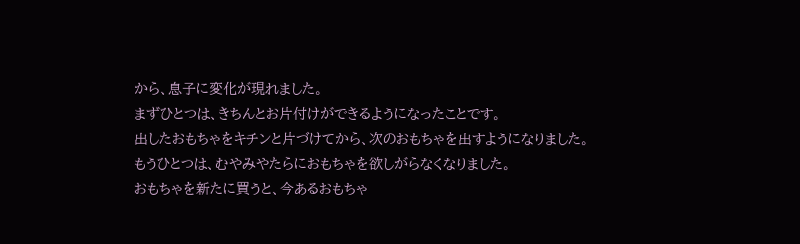から、息子に変化が現れました。
まずひとつは、きちんとお片付けができるようになったことです。
出したおもちゃをキチンと片づけてから、次のおもちゃを出すようになりました。
もうひとつは、むやみやたらにおもちゃを欲しがらなくなりました。
おもちゃを新たに買うと、今あるおもちゃ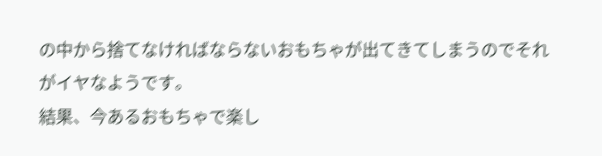の中から捨てなければならないおもちゃが出てきてしまうのでそれがイヤなようです。
結果、今あるおもちゃで楽し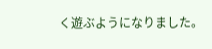く遊ぶようになりました。